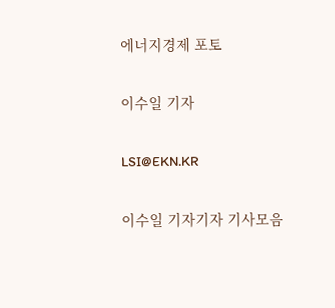에너지경제 포토

이수일 기자

LSI@EKN.KR

이수일 기자기자 기사모음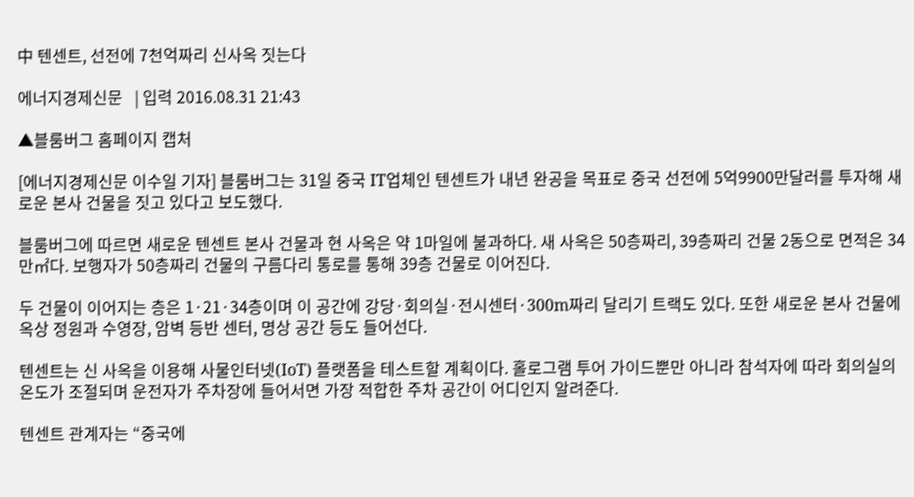中 텐센트, 선전에 7천억짜리 신사옥 짓는다

에너지경제신문   | 입력 2016.08.31 21:43

▲블룸버그 홈페이지 캡처

[에너지경제신문 이수일 기자] 블룸버그는 31일 중국 IT업체인 텐센트가 내년 완공을 목표로 중국 선전에 5억9900만달러를 투자해 새로운 본사 건물을 짓고 있다고 보도했다.

블룸버그에 따르면 새로운 텐센트 본사 건물과 현 사옥은 약 1마일에 불과하다. 새 사옥은 50층짜리, 39층짜리 건물 2동으로 면적은 34만㎡다. 보행자가 50층짜리 건물의 구름다리 통로를 통해 39층 건물로 이어진다.

두 건물이 이어지는 층은 1·21·34층이며 이 공간에 강당·회의실·전시센터·300m짜리 달리기 트랙도 있다. 또한 새로운 본사 건물에 옥상 정원과 수영장, 암벽 등반 센터, 명상 공간 등도 들어선다.

텐센트는 신 사옥을 이용해 사물인터넷(IoT) 플랫폼을 테스트할 계획이다. 홀로그램 투어 가이드뿐만 아니라 참석자에 따라 회의실의 온도가 조절되며 운전자가 주차장에 들어서면 가장 적합한 주차 공간이 어디인지 알려준다.

텐센트 관계자는 “중국에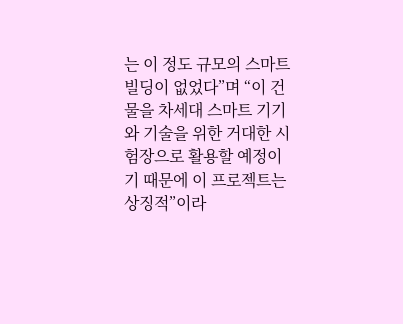는 이 정도 규모의 스마트빌딩이 없었다”며 “이 건물을 차세대 스마트 기기와 기술을 위한 거대한 시험장으로 활용할 예정이기 때문에 이 프로젝트는 상징적”이라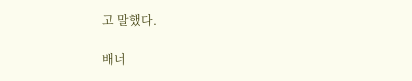고 말했다.

배너